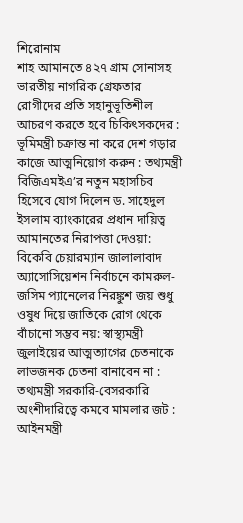শিরোনাম
শাহ আমানতে ৪২৭ গ্রাম সোনাসহ ভারতীয় নাগরিক গ্রেফতার রোগীদের প্রতি সহানুভূতিশীল আচরণ করতে হবে চিকিৎসকদের : ভূমিমন্ত্রী চক্রান্ত না করে দেশ গড়ার কাজে আত্মনিয়োগ করুন : তথ্যমন্ত্রী বিজিএমইএ’র নতুন মহাসচিব হিসেবে যোগ দিলেন ড. সাহেদুল ইসলাম ব্যাংকারের প্রধান দায়িত্ব আমানতের নিরাপত্তা দেওয়া: বিকেবি চেয়ারম্যান জালালাবাদ অ্যাসোসিয়েশন নির্বাচনে কামরুল-জসিম প্যানেলের নিরঙ্কুশ জয় শুধু ওষুধ দিয়ে জাতিকে রোগ থেকে বাঁচানো সম্ভব নয়: স্বাস্থ্যমন্ত্রী জুলাইয়ের আত্মত্যাগের চেতনাকে লাভজনক চেতনা বানাবেন না : তথ্যমন্ত্রী সরকারি-বেসরকারি অংশীদারিত্বে কমবে মামলার জট : আইনমন্ত্রী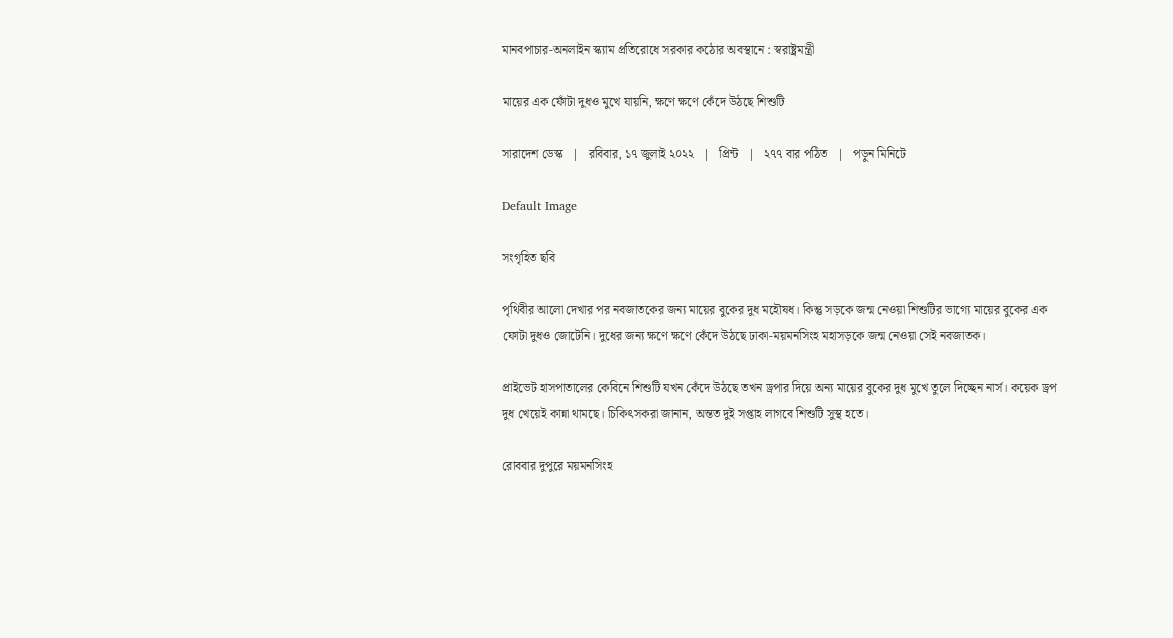মানবপাচার-অনলাইন স্ক্যাম প্রতিরোধে সরকার কঠোর অবস্থানে : স্বরাষ্ট্রমন্ত্রী

মায়ের এক ফোঁটা দুধও মুখে যায়নি, ক্ষণে ক্ষণে কেঁদে উঠছে শিশুটি

সারাদেশ ডেস্ক   |   রবিবার, ১৭ জুলাই ২০২২   |   প্রিন্ট   |   ২৭৭ বার পঠিত   |   পড়ুন মিনিটে

Default Image

সংগৃহিত ছবি

পৃথিবীর আলো দেখার পর নবজাতকের জন্য মায়ের বুকের দুধ মহৌষধ। কিন্তু সড়কে জন্ম নেওয়া শিশুটির ভাগ্যে মায়ের বুকের এক ফোটা দুধও জোটেনি। দুধের জন্য ক্ষণে ক্ষণে কেঁদে উঠছে ঢাকা-ময়মনসিংহ মহাসড়কে জন্ম নেওয়া সেই নবজাতক।

প্রাইভেট হাসপাতালের কেবিনে শিশুটি যখন কেঁদে উঠছে তখন ড্রপার দিয়ে অন্য মায়ের বুকের দুধ মুখে তুলে দিচ্ছেন নার্স। কয়েক ড্রপ দুধ খেয়েই কান্না থামছে। চিকিৎসকরা জানান, অন্তত দুই সপ্তাহ লাগবে শিশুটি সুস্থ হতে।

রোববার দুপুরে ময়মনসিংহ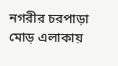নগরীর চরপাড়া মোড় এলাকায়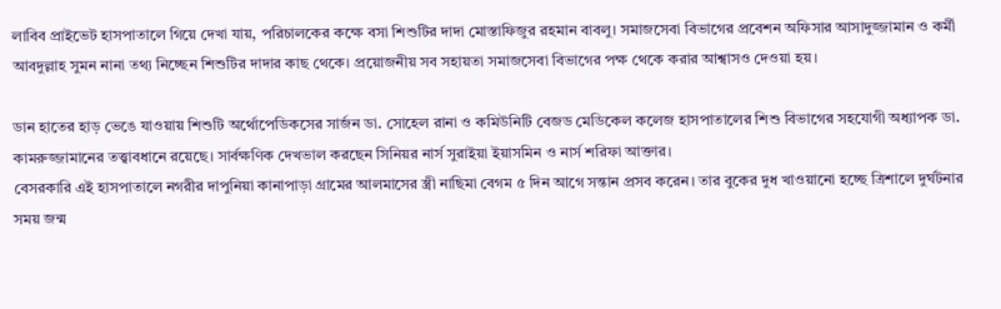লাবিব প্রাইভেট হাসপাতালে গিয়ে দেখা যায়, পরিচালকের কক্ষে বসা শিশুটির দাদা মোস্তাফিজুর রহমান বাবলু। সমাজসেবা বিভাগের প্রবেশন অফিসার আসাদুজ্জামান ও কর্মী আবদুল্লাহ সুমন নানা তথ্য নিচ্ছেন শিশুটির দাদার কাছ থেকে। প্রয়োজনীয় সব সহায়তা সমাজসেবা বিভাগের পক্ষ থেকে করার আশ্বাসও দেওয়া হয়।

ডান হাতের হাড় ভেঙে যাওয়ায় শিশুটি অর্থোপেডিকসের সার্জন ডা. সোহেল রানা ও কমিউনিটি বেজড মেডিকেল কলেজ হাসপাতালের শিশু বিভাগের সহযোগী অধ্যাপক ডা. কামরুজ্জামানের তত্ত্বাবধানে রয়েছে। সার্বক্ষণিক দেখভাল করছেন সিনিয়র নার্স সুরাইয়া ইয়াসমিন ও নার্স শরিফা আক্তার।
বেসরকারি এই হাসপাতালে নগরীর দাপুনিয়া কানাপাড়া গ্রামের আলমাসের স্ত্রী নাছিমা বেগম ৫ দিন আগে সন্তান প্রসব করেন। তার বুকের দুধ খাওয়ানো হচ্ছে ত্রিশালে দুর্ঘটনার সময় জন্ম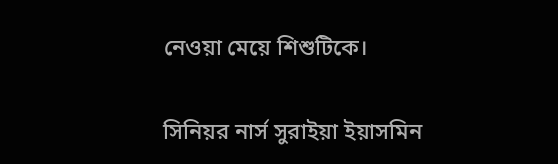নেওয়া মেয়ে শিশুটিকে।

সিনিয়র নার্স সুরাইয়া ইয়াসমিন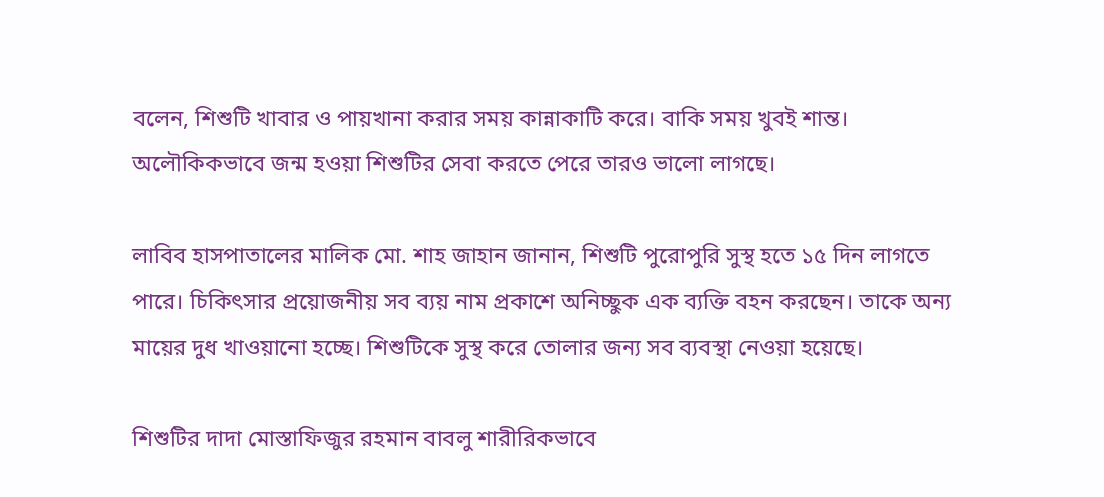বলেন, শিশুটি খাবার ও পায়খানা করার সময় কান্নাকাটি করে। বাকি সময় খুবই শান্ত। অলৌকিকভাবে জন্ম হওয়া শিশুটির সেবা করতে পেরে তারও ভালো লাগছে।

লাবিব হাসপাতালের মালিক মো. শাহ জাহান জানান, শিশুটি পুরোপুরি সুস্থ হতে ১৫ দিন লাগতে পারে। চিকিৎসার প্রয়োজনীয় সব ব্যয় নাম প্রকাশে অনিচ্ছুক এক ব্যক্তি বহন করছেন। তাকে অন্য মায়ের দুধ খাওয়ানো হচ্ছে। শিশুটিকে সুস্থ করে তোলার জন্য সব ব্যবস্থা নেওয়া হয়েছে।

শিশুটির দাদা মোস্তাফিজুর রহমান বাবলু শারীরিকভাবে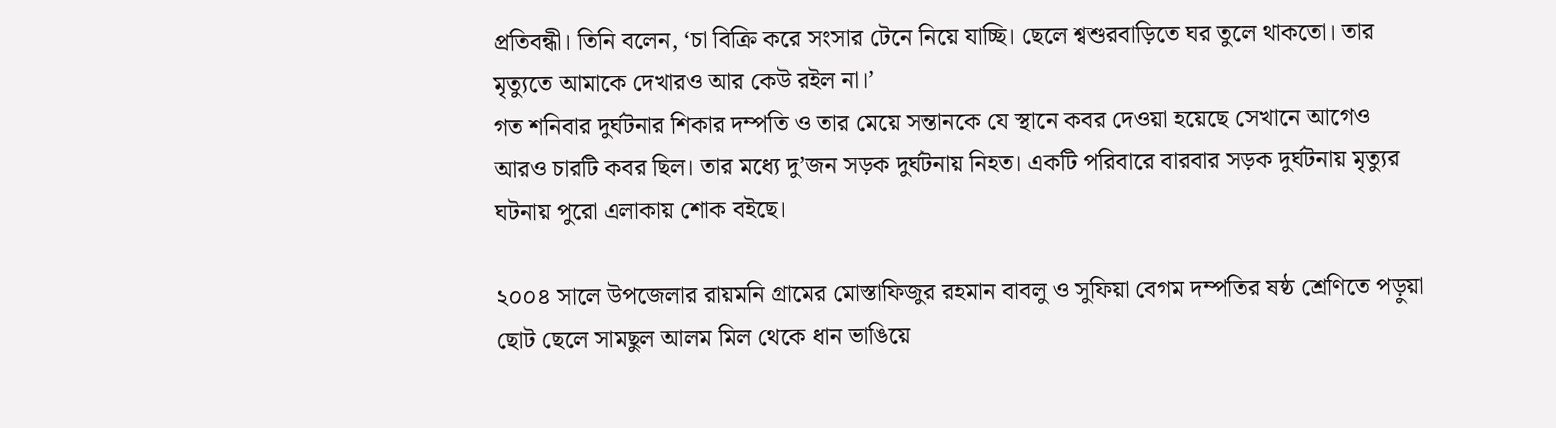প্রতিবন্ধী। তিনি বলেন, ‘চা বিক্রি করে সংসার টেনে নিয়ে যাচ্ছি। ছেলে শ্বশুরবাড়িতে ঘর তুলে থাকতো। তার মৃত্যুতে আমাকে দেখারও আর কেউ রইল না।’
গত শনিবার দুর্ঘটনার শিকার দম্পতি ও তার মেয়ে সন্তানকে যে স্থানে কবর দেওয়া হয়েছে সেখানে আগেও আরও চারটি কবর ছিল। তার মধ্যে দু’জন সড়ক দুর্ঘটনায় নিহত। একটি পরিবারে বারবার সড়ক দুর্ঘটনায় মৃত্যুর ঘটনায় পুরো এলাকায় শোক বইছে।

২০০৪ সালে উপজেলার রায়মনি গ্রামের মোস্তাফিজুর রহমান বাবলু ও সুফিয়া বেগম দম্পতির ষষ্ঠ শ্রেণিতে পড়ুয়া ছোট ছেলে সামছুল আলম মিল থেকে ধান ভাঙিয়ে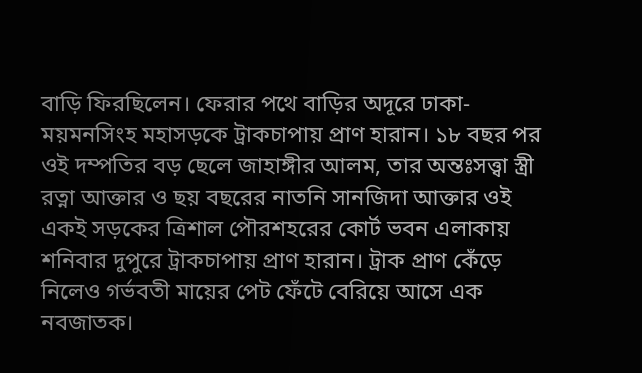বাড়ি ফিরছিলেন। ফেরার পথে বাড়ির অদূরে ঢাকা-ময়মনসিংহ মহাসড়কে ট্রাকচাপায় প্রাণ হারান। ১৮ বছর পর ওই দম্পতির বড় ছেলে জাহাঙ্গীর আলম, তার অন্তঃসত্ত্বা স্ত্রী রত্না আক্তার ও ছয় বছরের নাতনি সানজিদা আক্তার ওই একই সড়কের ত্রিশাল পৌরশহরের কোর্ট ভবন এলাকায় শনিবার দুপুরে ট্রাকচাপায় প্রাণ হারান। ট্রাক প্রাণ কেঁড়ে নিলেও গর্ভবতী মায়ের পেট ফেঁটে বেরিয়ে আসে এক নবজাতক।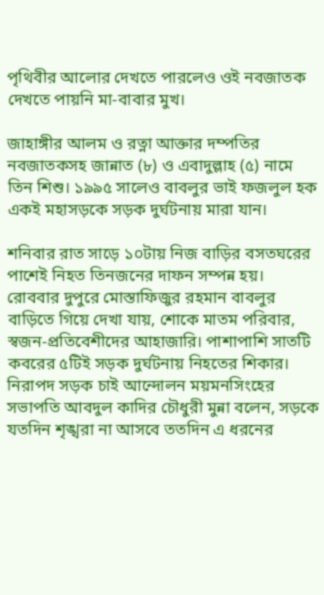পৃথিবীর আলোর দেখতে পারলেও ওই নবজাতক দেখতে পায়নি মা-বাবার মুখ।

জাহাঙ্গীর আলম ও রত্না আক্তার দম্পতির নবজাতকসহ জান্নাত (৮) ও এবাদুল্লাহ (৫) নামে তিন শিশু। ১৯৯৫ সালেও বাবলুর ভাই ফজলুল হক একই মহাসড়কে সড়ক দুর্ঘটনায় মারা যান।

শনিবার রাত সাড়ে ১০টায় নিজ বাড়ির বসতঘরের পাশেই নিহত তিনজনের দাফন সম্পন্ন হয়। রোববার দুপুরে মোস্তাফিজুর রহমান বাবলুর বাড়িতে গিয়ে দেখা যায়, শোকে মাতম পরিবার, স্বজন-প্রতিবেশীদের আহাজারি। পাশাপাশি সাতটি কবরের ৫টিই সড়ক দুর্ঘটনায় নিহতের শিকার।
নিরাপদ সড়ক চাই আন্দোলন ময়মনসিংহের সভাপতি আবদুল কাদির চৌধুরী মুন্না বলেন, সড়কে যতদিন শৃঙ্খরা না আসবে ততদিন এ ধরনের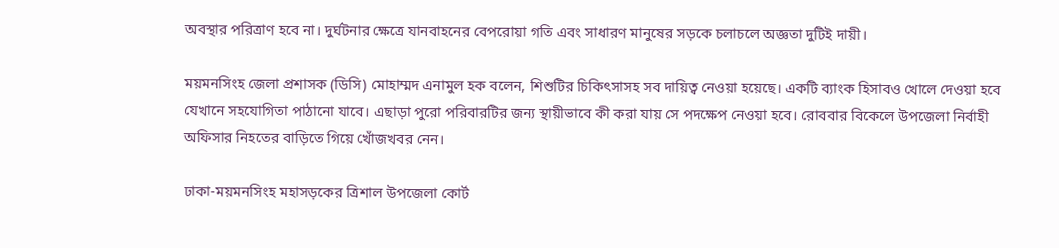অবস্থার পরিত্রাণ হবে না। দুর্ঘটনার ক্ষেত্রে যানবাহনের বেপরোয়া গতি এবং সাধারণ মানুষের সড়কে চলাচলে অজ্ঞতা দুটিই দায়ী।

ময়মনসিংহ জেলা প্রশাসক (ডিসি) মোহাম্মদ এনামুল হক বলেন, শিশুটির চিকিৎসাসহ সব দায়িত্ব নেওয়া হয়েছে। একটি ব্যাংক হিসাবও খোলে দেওয়া হবে যেখানে সহযোগিতা পাঠানো যাবে। এছাড়া পুরো পরিবারটির জন্য স্থায়ীভাবে কী করা যায় সে পদক্ষেপ নেওয়া হবে। রোববার বিকেলে উপজেলা নির্বাহী অফিসার নিহতের বাড়িতে গিয়ে খোঁজখবর নেন।

ঢাকা-ময়মনসিংহ মহাসড়কের ত্রিশাল উপজেলা কোর্ট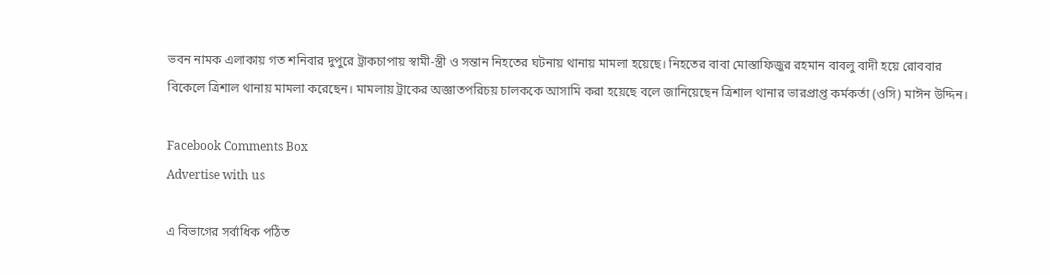ভবন নামক এলাকায় গত শনিবার দুপুরে ট্রাকচাপায় স্বামী-স্ত্রী ও সন্তান নিহতের ঘটনায় থানায় মামলা হয়েছে। নিহতের বাবা মোস্তাফিজুর রহমান বাবলু বাদী হয়ে রোববার বিকেলে ত্রিশাল থানায় মামলা করেছেন। মামলায় ট্রাকের অজ্ঞাতপরিচয় চালককে আসামি করা হয়েছে বলে জানিয়েছেন ত্রিশাল থানার ভারপ্রাপ্ত কর্মকর্তা (ওসি) মাঈন উদ্দিন।

Facebook Comments Box
Advertise with us

এ বিভাগের সর্বাধিক পঠিত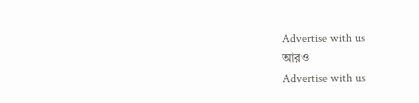Advertise with us
আরও
Advertise with us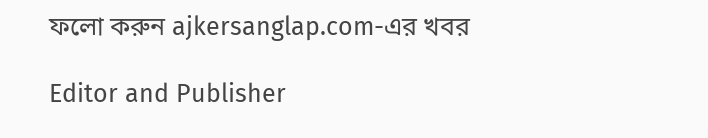ফলো করুন ajkersanglap.com-এর খবর

Editor and Publisher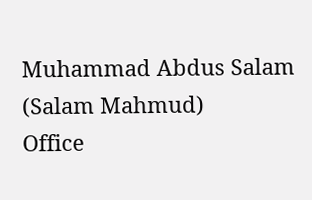Muhammad Abdus Salam (Salam Mahmud)
Office